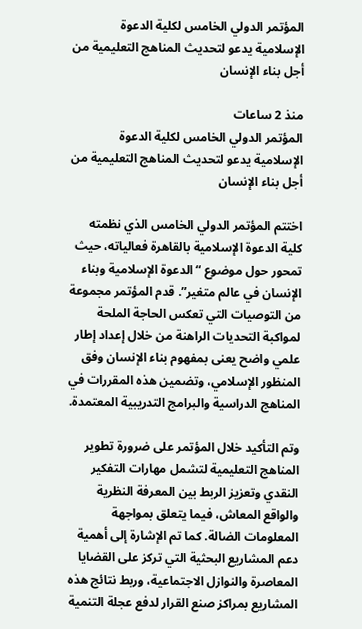المؤتمر الدولي الخامس لكلية الدعوة الإسلامية يدعو لتحديث المناهج التعليمية من أجل بناء الإنسان

منذ 2 ساعات
المؤتمر الدولي الخامس لكلية الدعوة الإسلامية يدعو لتحديث المناهج التعليمية من أجل بناء الإنسان

اختتم المؤتمر الدولي الخامس الذي نظمته كلية الدعوة الإسلامية بالقاهرة فعالياته، حيث تمحور حول موضوع “الدعوة الإسلامية وبناء الإنسان في عالم متغير”. قدم المؤتمر مجموعة من التوصيات التي تعكس الحاجة الملحة لمواكبة التحديات الراهنة من خلال إعداد إطار علمي واضح يعنى بمفهوم بناء الإنسان وفق المنظور الإسلامي، وتضمين هذه المقررات في المناهج الدراسية والبرامج التدريبية المعتمدة.

وتم التأكيد خلال المؤتمر على ضرورة تطوير المناهج التعليمية لتشمل مهارات التفكير النقدي وتعزيز الربط بين المعرفة النظرية والواقع المعاش، فيما يتعلق بمواجهة المعلومات الضالة. كما تم الإشارة إلى أهمية دعم المشاريع البحثية التي تركز على القضايا المعاصرة والنوازل الاجتماعية، وربط نتائج هذه المشاريع بمراكز صنع القرار لدفع عجلة التنمية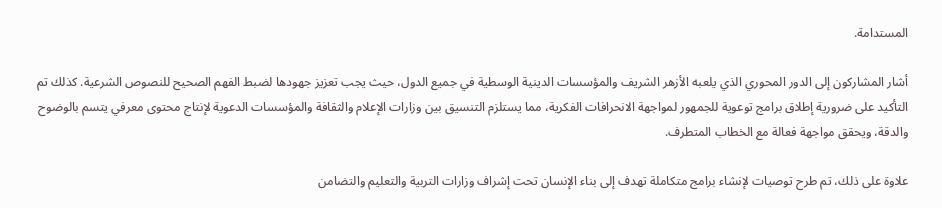المستدامة.

أشار المشاركون إلى الدور المحوري الذي يلعبه الأزهر الشريف والمؤسسات الدينية الوسطية في جميع الدول، حيث يجب تعزيز جهودها لضبط الفهم الصحيح للنصوص الشرعية. كذلك تم التأكيد على ضرورية إطلاق برامج توعوية للجمهور لمواجهة الانحرافات الفكرية، مما يستلزم التنسيق بين وزارات الإعلام والثقافة والمؤسسات الدعوية لإنتاج محتوى معرفي يتسم بالوضوح والدقة، ويحقق مواجهة فعالة مع الخطاب المتطرف.

علاوة على ذلك، تم طرح توصيات لإنشاء برامج متكاملة تهدف إلى بناء الإنسان تحت إشراف وزارات التربية والتعليم والتضامن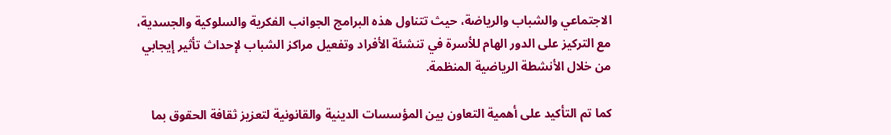الاجتماعي والشباب والرياضة، حيث تتناول هذه البرامج الجوانب الفكرية والسلوكية والجسدية، مع التركيز على الدور الهام للأسرة في تنشئة الأفراد وتفعيل مراكز الشباب لإحداث تأثير إيجابي من خلال الأنشطة الرياضية المنظمة.

كما تم التأكيد على أهمية التعاون بين المؤسسات الدينية والقانونية لتعزيز ثقافة الحقوق بما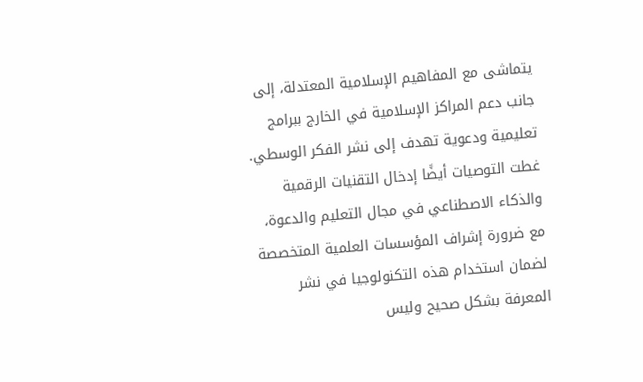يتماشى مع المفاهيم الإسلامية المعتدلة، إلى جانب دعم المراكز الإسلامية في الخارج ببرامج تعليمية ودعوية تهدف إلى نشر الفكر الوسطي. غطت التوصيات أيضًا إدخال التقنيات الرقمية والذكاء الاصطناعي في مجال التعليم والدعوة، مع ضرورة إشراف المؤسسات العلمية المتخصصة لضمان استخدام هذه التكنولوجيا في نشر المعرفة بشكل صحيح وليس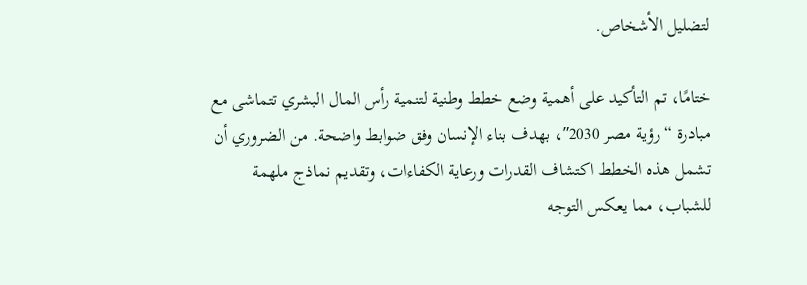لتضليل الأشخاص.

ختامًا، تم التأكيد على أهمية وضع خطط وطنية لتنمية رأس المال البشري تتماشى مع مبادرة “رؤية مصر 2030″، بهدف بناء الإنسان وفق ضوابط واضحة. من الضروري أن تشمل هذه الخطط اكتشاف القدرات ورعاية الكفاءات، وتقديم نماذج ملهمة للشباب، مما يعكس التوجه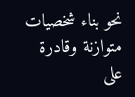نحو بناء شخصيات متوازنة وقادرة على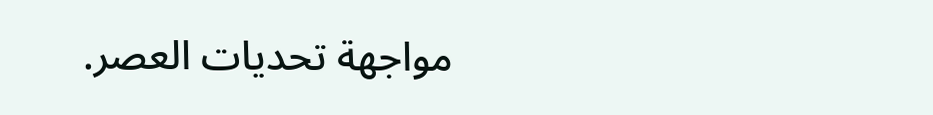مواجهة تحديات العصر.